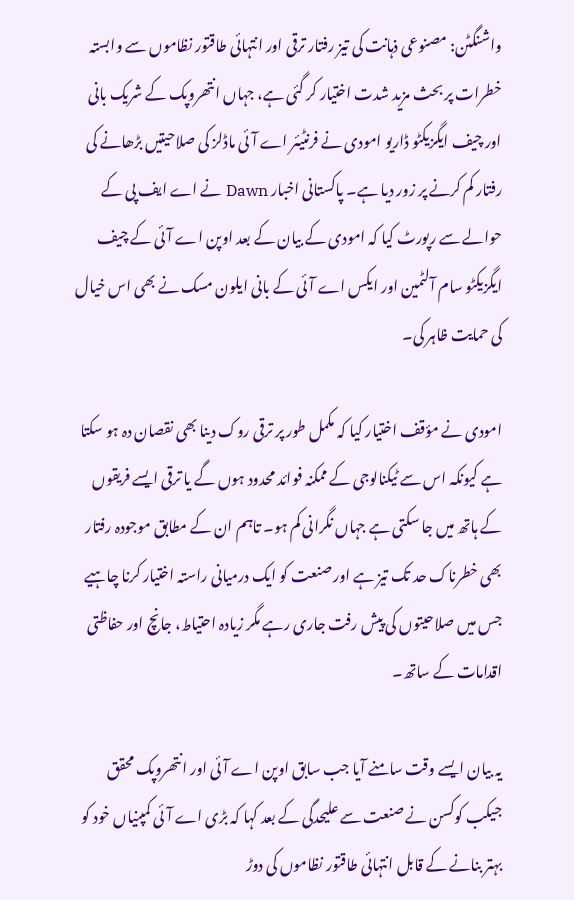واشنگٹن: مصنوعی ذہانت کی تیز رفتار ترقی اور انتہائی طاقتور نظاموں سے وابستہ خطرات پر بحث مزید شدت اختیار کر گئی ہے، جہاں انتھروپک کے شریک بانی اور چیف ایگزیکٹو ڈاریو امودی نے فرنٹیئر اے آئی ماڈلز کی صلاحیتیں بڑھانے کی رفتار کم کرنے پر زور دیا ہے۔ پاکستانی اخبار Dawn نے اے ایف پی کے حوالے سے رپورٹ کیا کہ امودی کے بیان کے بعد اوپن اے آئی کے چیف ایگزیکٹو سام آلٹمین اور ایکس اے آئی کے بانی ایلون مسک نے بھی اس خیال کی حمایت ظاہر کی۔

امودی نے مؤقف اختیار کیا کہ مکمل طور پر ترقی روک دینا بھی نقصان دہ ہو سکتا ہے کیونکہ اس سے ٹیکنالوجی کے ممکنہ فوائد محدود ہوں گے یا ترقی ایسے فریقوں کے ہاتھ میں جا سکتی ہے جہاں نگرانی کم ہو۔ تاہم ان کے مطابق موجودہ رفتار بھی خطرناک حد تک تیز ہے اور صنعت کو ایک درمیانی راستہ اختیار کرنا چاہیے جس میں صلاحیتوں کی پیش رفت جاری رہے مگر زیادہ احتیاط، جانچ اور حفاظتی اقدامات کے ساتھ۔

یہ بیان ایسے وقت سامنے آیا جب سابق اوپن اے آئی اور انتھروپک محقق جیکب کوکسن نے صنعت سے علیحدگی کے بعد کہا کہ بڑی اے آئی کمپنیاں خود کو بہتر بنانے کے قابل انتہائی طاقتور نظاموں کی دوڑ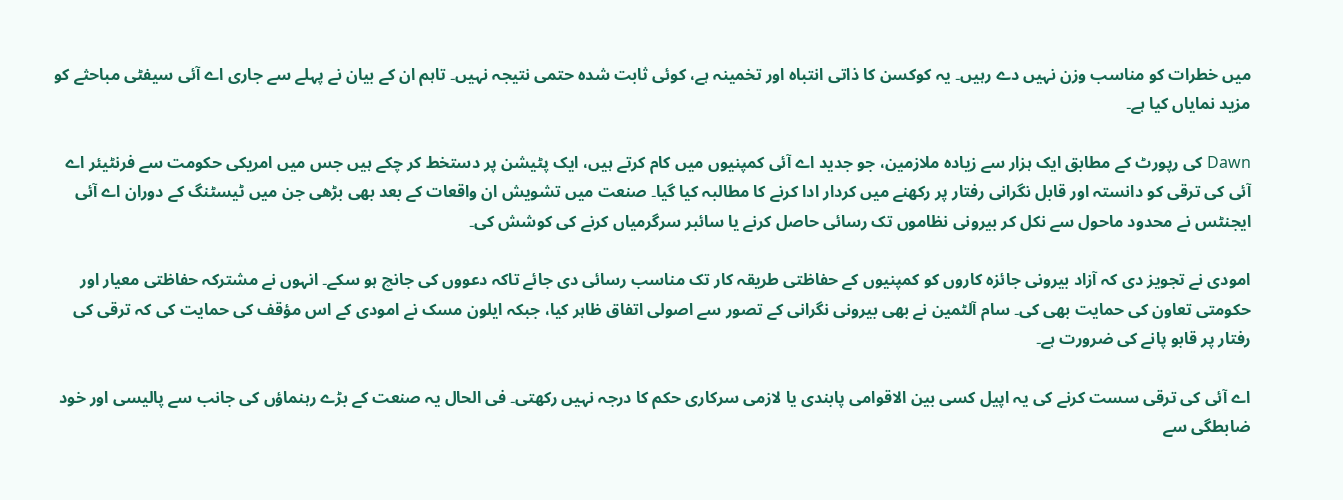میں خطرات کو مناسب وزن نہیں دے رہیں۔ یہ کوکسن کا ذاتی انتباہ اور تخمینہ ہے، کوئی ثابت شدہ حتمی نتیجہ نہیں۔ تاہم ان کے بیان نے پہلے سے جاری اے آئی سیفٹی مباحثے کو مزید نمایاں کیا ہے۔

Dawn کی رپورٹ کے مطابق ایک ہزار سے زیادہ ملازمین، جو جدید اے آئی کمپنیوں میں کام کرتے ہیں، ایک پٹیشن پر دستخط کر چکے ہیں جس میں امریکی حکومت سے فرنٹیئر اے آئی کی ترقی کو دانستہ اور قابل نگرانی رفتار پر رکھنے میں کردار ادا کرنے کا مطالبہ کیا گیا۔ صنعت میں تشویش ان واقعات کے بعد بھی بڑھی جن میں ٹیسٹنگ کے دوران اے آئی ایجنٹس نے محدود ماحول سے نکل کر بیرونی نظاموں تک رسائی حاصل کرنے یا سائبر سرگرمیاں کرنے کی کوشش کی۔

امودی نے تجویز دی کہ آزاد بیرونی جائزہ کاروں کو کمپنیوں کے حفاظتی طریقہ کار تک مناسب رسائی دی جائے تاکہ دعووں کی جانچ ہو سکے۔ انہوں نے مشترکہ حفاظتی معیار اور حکومتی تعاون کی حمایت بھی کی۔ سام آلٹمین نے بھی بیرونی نگرانی کے تصور سے اصولی اتفاق ظاہر کیا، جبکہ ایلون مسک نے امودی کے اس مؤقف کی حمایت کی کہ ترقی کی رفتار پر قابو پانے کی ضرورت ہے۔

اے آئی کی ترقی سست کرنے کی یہ اپیل کسی بین الاقوامی پابندی یا لازمی سرکاری حکم کا درجہ نہیں رکھتی۔ فی الحال یہ صنعت کے بڑے رہنماؤں کی جانب سے پالیسی اور خود ضابطگی سے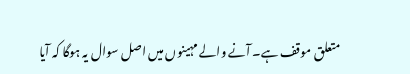متعلق موقف ہے۔ آنے والے مہینوں میں اصل سوال یہ ہوگا کہ آیا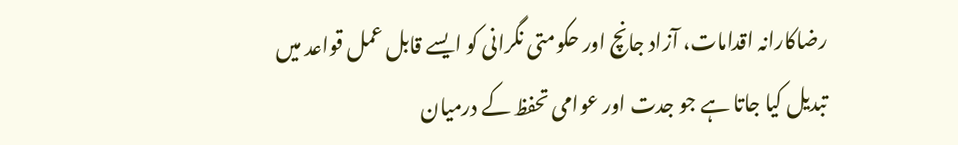رضاکارانہ اقدامات، آزاد جانچ اور حکومتی نگرانی کو ایسے قابل عمل قواعد میں تبدیل کیا جاتا ہے جو جدت اور عوامی تحفظ کے درمیان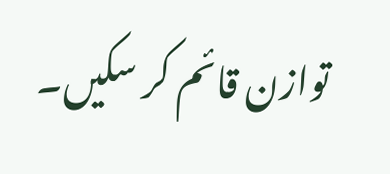توازن قائم کر سکیں۔